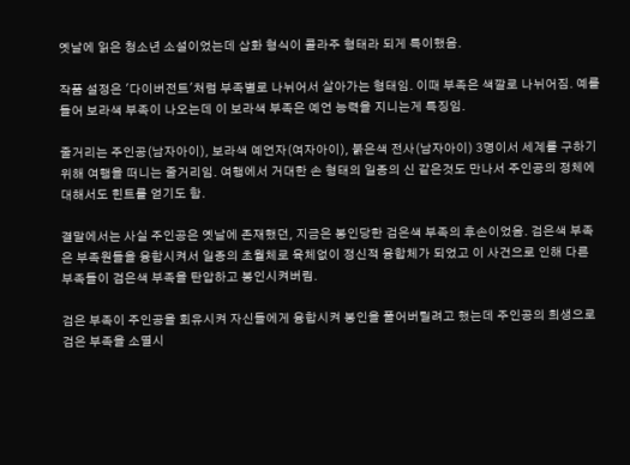옛날에 읽은 청소년 소설이었는데 삽화 형식이 콜라주 형태라 되게 특이했음.

작품 설정은 '다이버전트'처럼 부족별로 나뉘어서 살아가는 형태임. 이때 부족은 색깔로 나뉘어짐. 예를들어 보라색 부족이 나오는데 이 보라색 부족은 예언 능력을 지니는게 특징임.

줄거리는 주인공(남자아이), 보라색 예언자(여자아이), 붉은색 전사(남자아이) 3명이서 세계를 구하기 위해 여행을 떠니는 줄거리임. 여행에서 거대한 손 형태의 일종의 신 같은것도 만나서 주인공의 정체에 대해서도 힌트를 얻기도 함.

결말에서는 사실 주인공은 옛날에 존재했던, 지금은 봉인당한 검은색 부족의 후손이었음. 검은색 부족은 부족원들을 융합시켜서 일종의 초월체로 육체없이 정신적 융합체가 되었고 이 사건으로 인해 다른 부족들이 검은색 부족을 탄압하고 봉인시켜버림.

검은 부족이 주인공을 회유시켜 자신들에게 융합시켜 봉인을 풀어버릴려고 했는데 주인공의 희생으로 검은 부족을 소멸시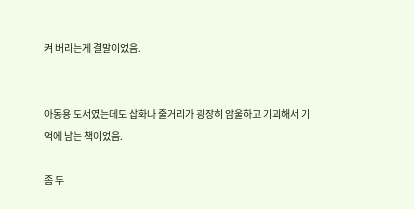켜 버리는게 결말이었음.


아동용 도서였는데도 삽화나 줄거리가 굉장히 암울하고 기괴해서 기억에 남는 책이었음.

좀 두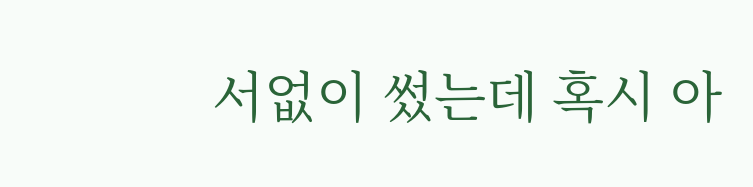서없이 썼는데 혹시 아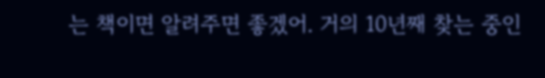는 책이면 알려주면 좋겠어. 거의 10년째 찾는 중인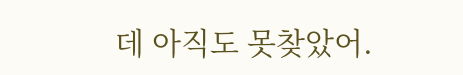데 아직도 못찾았어.